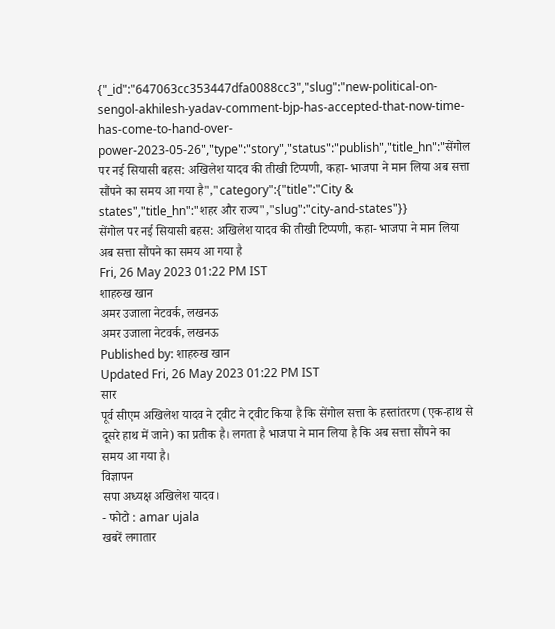{"_id":"647063cc353447dfa0088cc3","slug":"new-political-on-sengol-akhilesh-yadav-comment-bjp-has-accepted-that-now-time-has-come-to-hand-over-power-2023-05-26","type":"story","status":"publish","title_hn":"सेंगोल पर नई सियासी बहस: अखिलेश यादव की तीखी टिप्पणी, कहा- भाजपा ने मान लिया अब सत्ता सौंपने का समय आ गया है","category":{"title":"City & states","title_hn":"शहर और राज्य","slug":"city-and-states"}}
सेंगोल पर नई सियासी बहस: अखिलेश यादव की तीखी टिप्पणी, कहा- भाजपा ने मान लिया अब सत्ता सौंपने का समय आ गया है
Fri, 26 May 2023 01:22 PM IST
शाहरुख खान
अमर उजाला नेटवर्क, लखनऊ
अमर उजाला नेटवर्क, लखनऊ
Published by: शाहरुख खान
Updated Fri, 26 May 2023 01:22 PM IST
सार
पूर्व सीएम अखिलेश यादव ने ट्वीट ने ट्वीट किया है कि सेंगोल सत्ता के हस्तांतरण (एक-हाथ से दूसरे हाथ में जाने) का प्रतीक है। लगता है भाजपा ने मान लिया है कि अब सत्ता सौंपने का समय आ गया है।
विज्ञापन
सपा अध्यक्ष अखिलेश यादव।
- फोटो : amar ujala
खबरें लगातार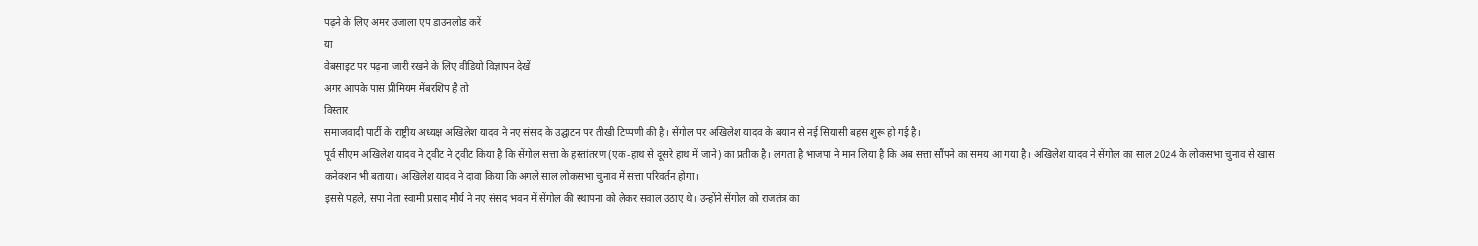पढ़ने के लिए अमर उजाला एप डाउनलोड करें
या
वेबसाइट पर पढ़ना जारी रखने के लिए वीडियो विज्ञापन देखें
अगर आपके पास प्रीमियम मेंबरशिप है तो
विस्तार
समाजवादी पार्टी के राष्ट्रीय अध्यक्ष अखिलेश यादव ने नए संसद के उद्घाटन पर तीखी टिप्पणी की है। सेंगोल पर अखिलेश यादव के बयान से नई सियासी बहस शुरू हो गई है।
पूर्व सीएम अखिलेश यादव ने ट्वीट ने ट्वीट किया है कि सेंगोल सत्ता के हस्तांतरण (एक-हाथ से दूसरे हाथ में जाने) का प्रतीक है। लगता है भाजपा ने मान लिया है कि अब सत्ता सौंपने का समय आ गया है। अखिलेश यादव ने सेंगोल का साल 2024 के लोकसभा चुनाव से खास कनेक्शन भी बताया। अखिलेश यादव ने दावा किया कि अगले साल लोकसभा चुनाव में सत्ता परिवर्तन होगा।
इससे पहले, सपा नेता स्वामी प्रसाद मौर्य ने नए संसद भवन में सेंगोल की स्थापना को लेकर सवाल उठाए थे। उन्होंने सेंगोल को राजतंत्र का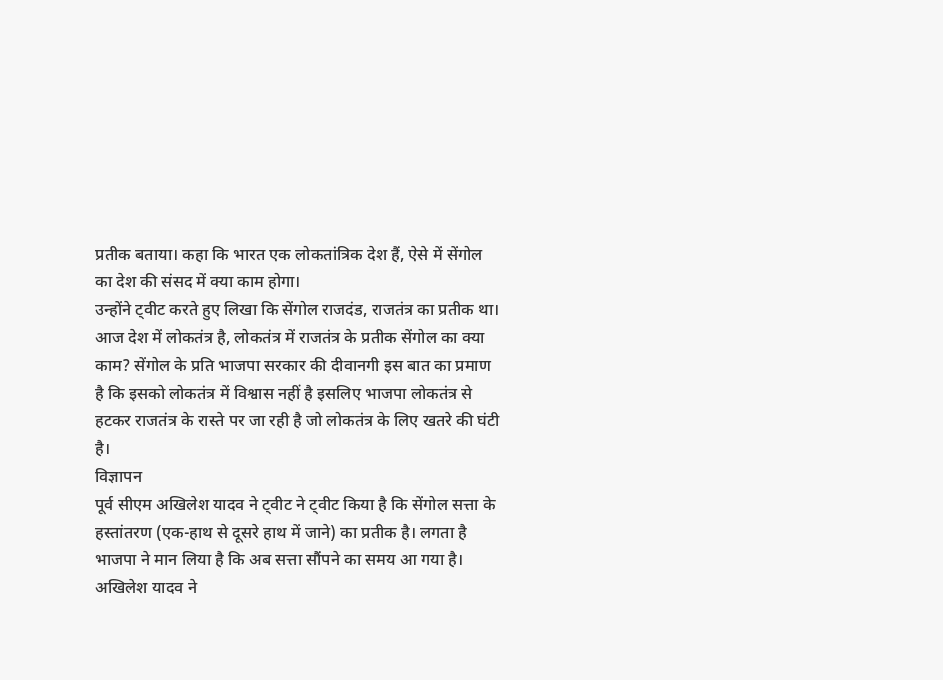प्रतीक बताया। कहा कि भारत एक लोकतांत्रिक देश हैं, ऐसे में सेंगोल का देश की संसद में क्या काम होगा।
उन्होंने ट्वीट करते हुए लिखा कि सेंगोल राजदंड, राजतंत्र का प्रतीक था। आज देश में लोकतंत्र है, लोकतंत्र में राजतंत्र के प्रतीक सेंगोल का क्या काम? सेंगोल के प्रति भाजपा सरकार की दीवानगी इस बात का प्रमाण है कि इसको लोकतंत्र में विश्वास नहीं है इसलिए भाजपा लोकतंत्र से हटकर राजतंत्र के रास्ते पर जा रही है जो लोकतंत्र के लिए खतरे की घंटी है।
विज्ञापन
पूर्व सीएम अखिलेश यादव ने ट्वीट ने ट्वीट किया है कि सेंगोल सत्ता के हस्तांतरण (एक-हाथ से दूसरे हाथ में जाने) का प्रतीक है। लगता है भाजपा ने मान लिया है कि अब सत्ता सौंपने का समय आ गया है। अखिलेश यादव ने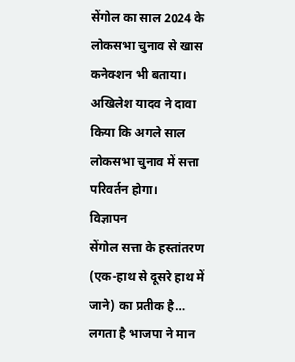सेंगोल का साल 2024 के लोकसभा चुनाव से खास कनेक्शन भी बताया। अखिलेश यादव ने दावा किया कि अगले साल लोकसभा चुनाव में सत्ता परिवर्तन होगा।
विज्ञापन
सेंगोल सत्ता के हस्तांतरण (एक-हाथ से दूसरे हाथ में जाने) का प्रतीक है… लगता है भाजपा ने मान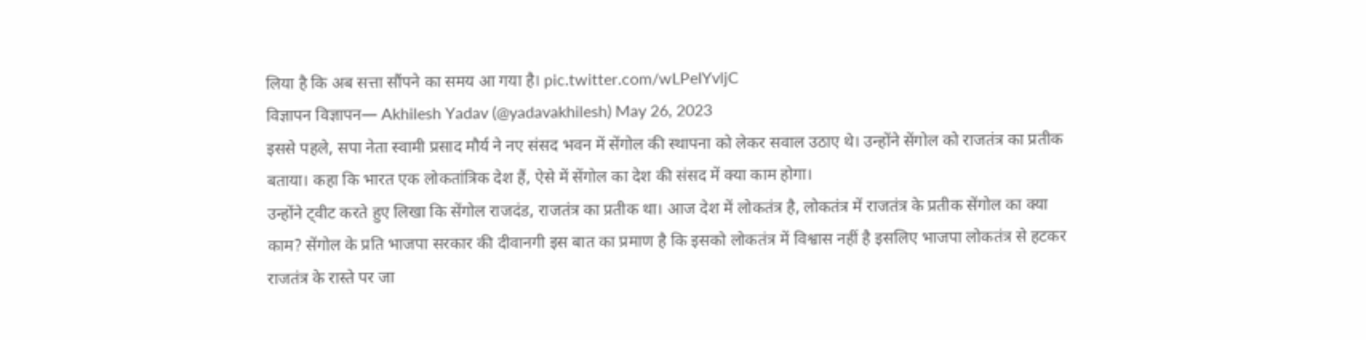लिया है कि अब सत्ता सौंपने का समय आ गया है। pic.twitter.com/wLPeIYvljC
विज्ञापन विज्ञापन— Akhilesh Yadav (@yadavakhilesh) May 26, 2023
इससे पहले, सपा नेता स्वामी प्रसाद मौर्य ने नए संसद भवन में सेंगोल की स्थापना को लेकर सवाल उठाए थे। उन्होंने सेंगोल को राजतंत्र का प्रतीक बताया। कहा कि भारत एक लोकतांत्रिक देश हैं, ऐसे में सेंगोल का देश की संसद में क्या काम होगा।
उन्होंने ट्वीट करते हुए लिखा कि सेंगोल राजदंड, राजतंत्र का प्रतीक था। आज देश में लोकतंत्र है, लोकतंत्र में राजतंत्र के प्रतीक सेंगोल का क्या काम? सेंगोल के प्रति भाजपा सरकार की दीवानगी इस बात का प्रमाण है कि इसको लोकतंत्र में विश्वास नहीं है इसलिए भाजपा लोकतंत्र से हटकर राजतंत्र के रास्ते पर जा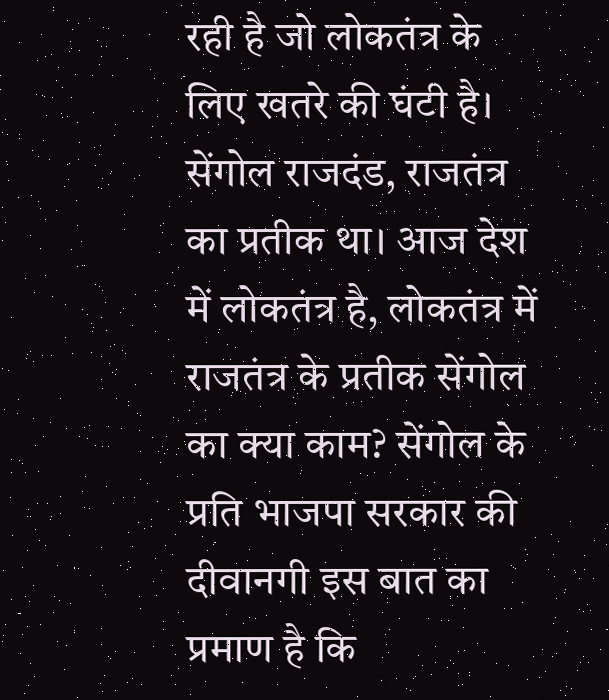रही है जो लोकतंत्र के लिए खतरे की घंटी है।
सेंगोल राजदंड, राजतंत्र का प्रतीक था। आज देश में लोकतंत्र है, लोकतंत्र में राजतंत्र के प्रतीक सेंगोल का क्या काम? सेंगोल के प्रति भाजपा सरकार की दीवानगी इस बात का प्रमाण है कि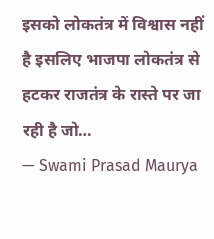इसको लोकतंत्र में विश्वास नहीं है इसलिए भाजपा लोकतंत्र से हटकर राजतंत्र के रास्ते पर जा रही है जो…
— Swami Prasad Maurya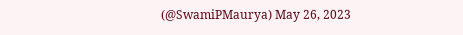(@SwamiPMaurya) May 26, 2023